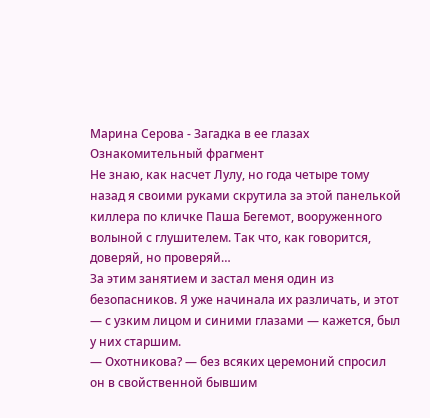Марина Серова - Загадка в ее глазах
Ознакомительный фрагмент
Не знаю, как насчет Лулу, но года четыре тому назад я своими руками скрутила за этой панелькой киллера по кличке Паша Бегемот, вооруженного волыной с глушителем. Так что, как говорится, доверяй, но проверяй…
За этим занятием и застал меня один из безопасников. Я уже начинала их различать, и этот — с узким лицом и синими глазами — кажется, был у них старшим.
— Охотникова? — без всяких церемоний спросил он в свойственной бывшим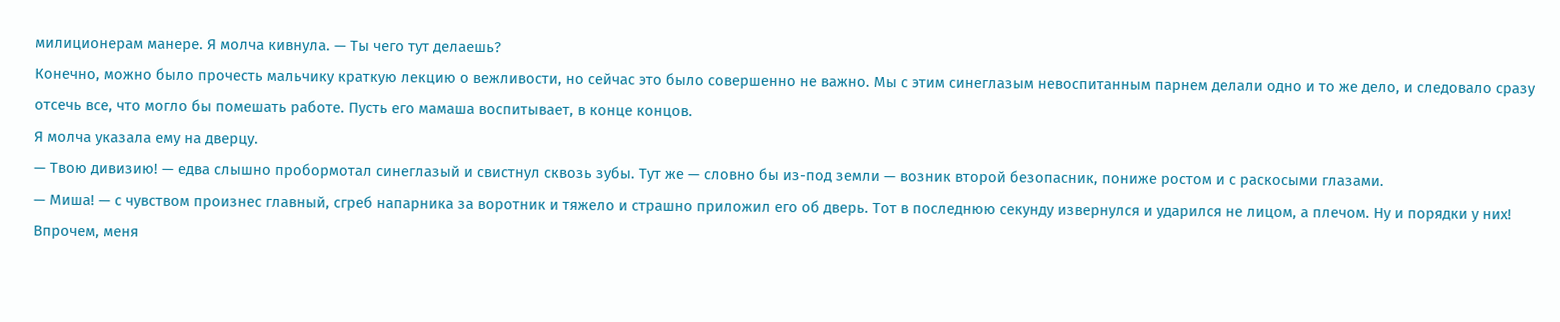милиционерам манере. Я молча кивнула. — Ты чего тут делаешь?
Конечно, можно было прочесть мальчику краткую лекцию о вежливости, но сейчас это было совершенно не важно. Мы с этим синеглазым невоспитанным парнем делали одно и то же дело, и следовало сразу отсечь все, что могло бы помешать работе. Пусть его мамаша воспитывает, в конце концов.
Я молча указала ему на дверцу.
— Твою дивизию! — едва слышно пробормотал синеглазый и свистнул сквозь зубы. Тут же — словно бы из-под земли — возник второй безопасник, пониже ростом и с раскосыми глазами.
— Миша! — с чувством произнес главный, сгреб напарника за воротник и тяжело и страшно приложил его об дверь. Тот в последнюю секунду извернулся и ударился не лицом, а плечом. Ну и порядки у них!
Впрочем, меня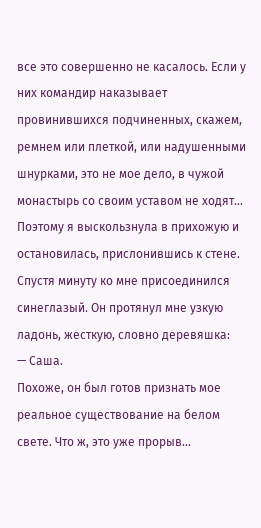все это совершенно не касалось. Если у них командир наказывает провинившихся подчиненных, скажем, ремнем или плеткой, или надушенными шнурками, это не мое дело, в чужой монастырь со своим уставом не ходят… Поэтому я выскользнула в прихожую и остановилась, прислонившись к стене. Спустя минуту ко мне присоединился синеглазый. Он протянул мне узкую ладонь, жесткую, словно деревяшка:
— Саша.
Похоже, он был готов признать мое реальное существование на белом свете. Что ж, это уже прорыв…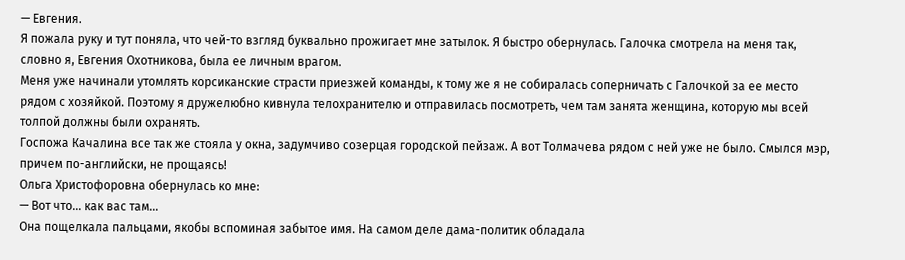— Евгения.
Я пожала руку и тут поняла, что чей-то взгляд буквально прожигает мне затылок. Я быстро обернулась. Галочка смотрела на меня так, словно я, Евгения Охотникова, была ее личным врагом.
Меня уже начинали утомлять корсиканские страсти приезжей команды, к тому же я не собиралась соперничать с Галочкой за ее место рядом с хозяйкой. Поэтому я дружелюбно кивнула телохранителю и отправилась посмотреть, чем там занята женщина, которую мы всей толпой должны были охранять.
Госпожа Качалина все так же стояла у окна, задумчиво созерцая городской пейзаж. А вот Толмачева рядом с ней уже не было. Смылся мэр, причем по-английски, не прощаясь!
Ольга Христофоровна обернулась ко мне:
— Вот что… как вас там…
Она пощелкала пальцами, якобы вспоминая забытое имя. На самом деле дама-политик обладала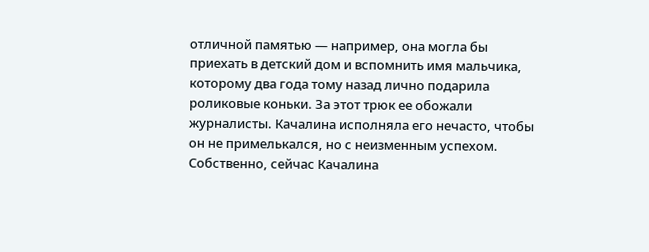отличной памятью — например, она могла бы приехать в детский дом и вспомнить имя мальчика, которому два года тому назад лично подарила роликовые коньки. За этот трюк ее обожали журналисты. Качалина исполняла его нечасто, чтобы он не примелькался, но с неизменным успехом. Собственно, сейчас Качалина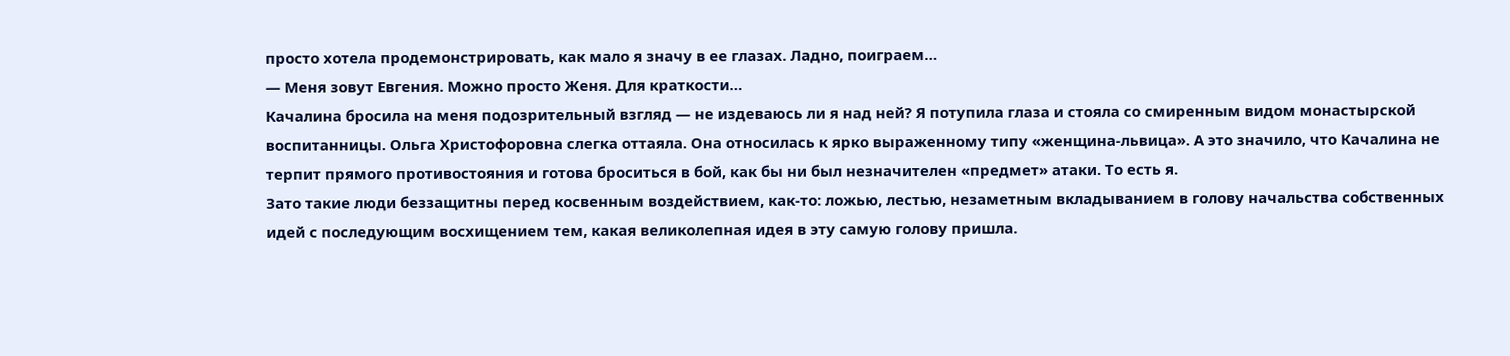просто хотела продемонстрировать, как мало я значу в ее глазах. Ладно, поиграем…
— Меня зовут Евгения. Можно просто Женя. Для краткости…
Качалина бросила на меня подозрительный взгляд — не издеваюсь ли я над ней? Я потупила глаза и стояла со смиренным видом монастырской воспитанницы. Ольга Христофоровна слегка оттаяла. Она относилась к ярко выраженному типу «женщина-львица». А это значило, что Качалина не терпит прямого противостояния и готова броситься в бой, как бы ни был незначителен «предмет» атаки. То есть я.
Зато такие люди беззащитны перед косвенным воздействием, как-то: ложью, лестью, незаметным вкладыванием в голову начальства собственных идей с последующим восхищением тем, какая великолепная идея в эту самую голову пришла.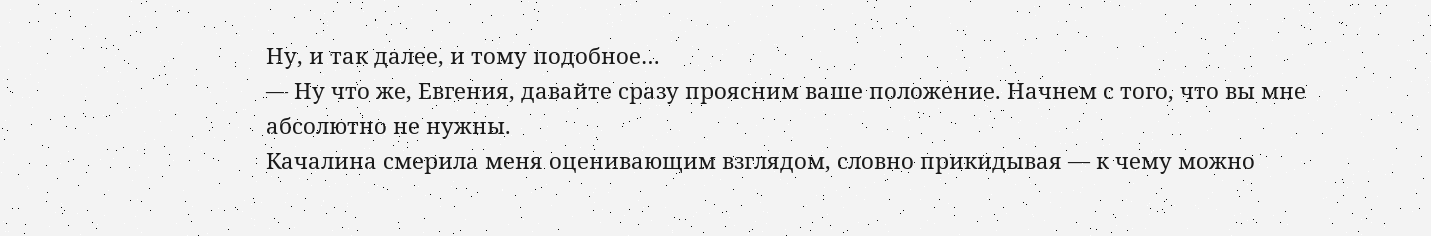Ну, и так далее, и тому подобное…
— Ну что же, Евгения, давайте сразу проясним ваше положение. Начнем с того, что вы мне абсолютно не нужны.
Качалина смерила меня оценивающим взглядом, словно прикидывая — к чему можно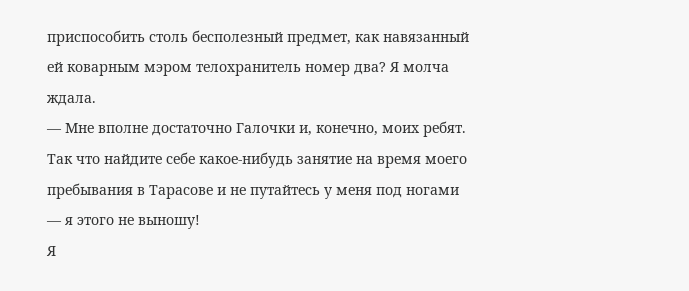приспособить столь бесполезный предмет, как навязанный ей коварным мэром телохранитель номер два? Я молча ждала.
— Мне вполне достаточно Галочки и, конечно, моих ребят. Так что найдите себе какое-нибудь занятие на время моего пребывания в Тарасове и не путайтесь у меня под ногами — я этого не выношу!
Я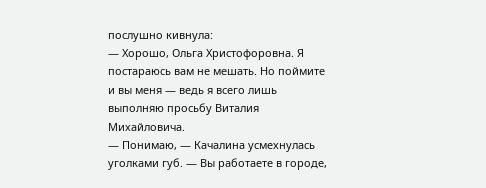послушно кивнула:
— Хорошо, Ольга Христофоровна. Я постараюсь вам не мешать. Но поймите и вы меня — ведь я всего лишь выполняю просьбу Виталия Михайловича.
— Понимаю, — Качалина усмехнулась уголками губ. — Вы работаете в городе,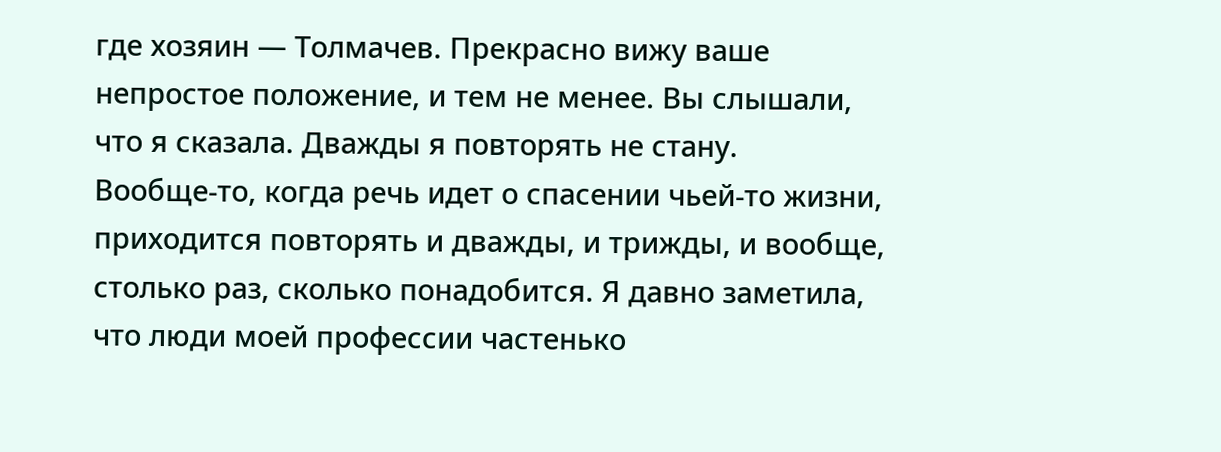где хозяин — Толмачев. Прекрасно вижу ваше непростое положение, и тем не менее. Вы слышали, что я сказала. Дважды я повторять не стану.
Вообще-то, когда речь идет о спасении чьей-то жизни, приходится повторять и дважды, и трижды, и вообще, столько раз, сколько понадобится. Я давно заметила, что люди моей профессии частенько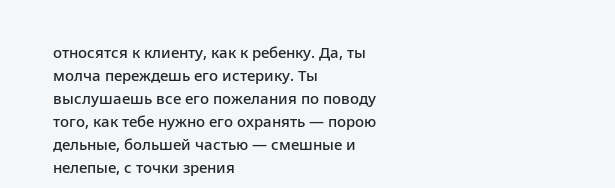относятся к клиенту, как к ребенку. Да, ты молча переждешь его истерику. Ты выслушаешь все его пожелания по поводу того, как тебе нужно его охранять — порою дельные, большей частью — смешные и нелепые, с точки зрения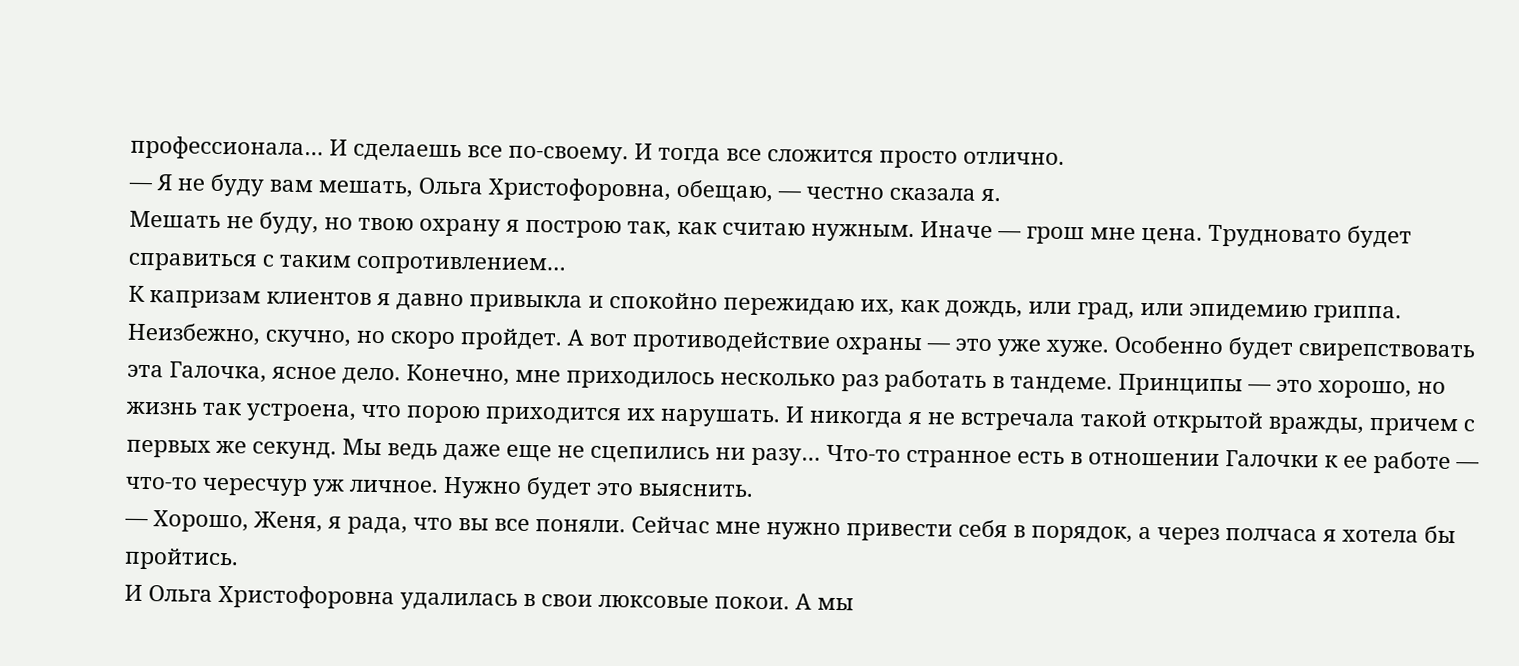профессионала… И сделаешь все по-своему. И тогда все сложится просто отлично.
— Я не буду вам мешать, Ольга Христофоровна, обещаю, — честно сказала я.
Мешать не буду, но твою охрану я построю так, как считаю нужным. Иначе — грош мне цена. Трудновато будет справиться с таким сопротивлением…
К капризам клиентов я давно привыкла и спокойно пережидаю их, как дождь, или град, или эпидемию гриппа. Неизбежно, скучно, но скоро пройдет. А вот противодействие охраны — это уже хуже. Особенно будет свирепствовать эта Галочка, ясное дело. Конечно, мне приходилось несколько раз работать в тандеме. Принципы — это хорошо, но жизнь так устроена, что порою приходится их нарушать. И никогда я не встречала такой открытой вражды, причем с первых же секунд. Мы ведь даже еще не сцепились ни разу… Что-то странное есть в отношении Галочки к ее работе — что-то чересчур уж личное. Нужно будет это выяснить.
— Хорошо, Женя, я рада, что вы все поняли. Сейчас мне нужно привести себя в порядок, а через полчаса я хотела бы пройтись.
И Ольга Христофоровна удалилась в свои люксовые покои. А мы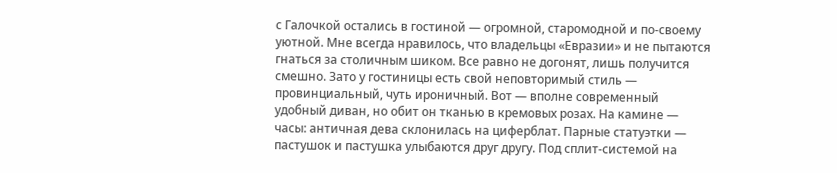с Галочкой остались в гостиной — огромной, старомодной и по-своему уютной. Мне всегда нравилось, что владельцы «Евразии» и не пытаются гнаться за столичным шиком. Все равно не догонят, лишь получится смешно. Зато у гостиницы есть свой неповторимый стиль — провинциальный, чуть ироничный. Вот — вполне современный удобный диван, но обит он тканью в кремовых розах. На камине — часы: античная дева склонилась на циферблат. Парные статуэтки — пастушок и пастушка улыбаются друг другу. Под сплит-системой на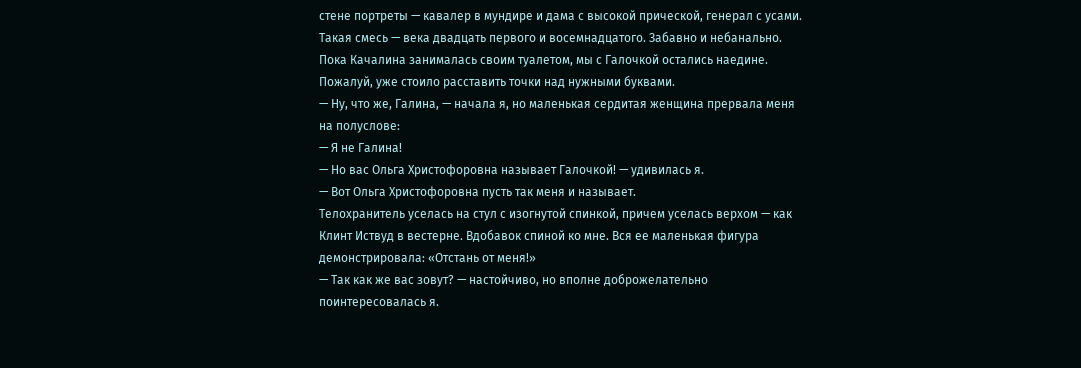стене портреты — кавалер в мундире и дама с высокой прической, генерал с усами. Такая смесь — века двадцать первого и восемнадцатого. Забавно и небанально.
Пока Качалина занималась своим туалетом, мы с Галочкой остались наедине. Пожалуй, уже стоило расставить точки над нужными буквами.
— Ну, что же, Галина, — начала я, но маленькая сердитая женщина прервала меня на полуслове:
— Я не Галина!
— Но вас Ольга Христофоровна называет Галочкой! — удивилась я.
— Вот Ольга Христофоровна пусть так меня и называет.
Телохранитель уселась на стул с изогнутой спинкой, причем уселась верхом — как Клинт Иствуд в вестерне. Вдобавок спиной ко мне. Вся ее маленькая фигура демонстрировала: «Отстань от меня!»
— Так как же вас зовут? — настойчиво, но вполне доброжелательно поинтересовалась я.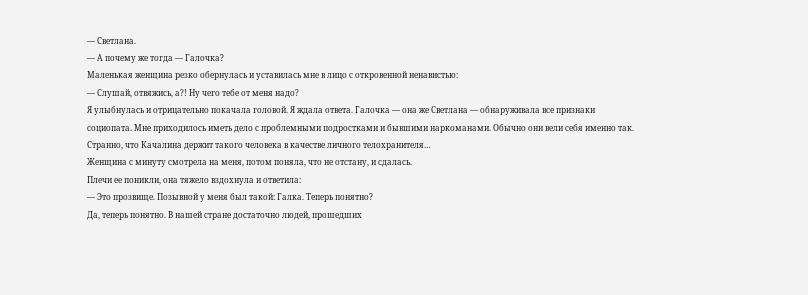— Светлана.
— А почему же тогда — Галочка?
Маленькая женщина резко обернулась и уставилась мне в лицо с откровенной ненавистью:
— Слушай, отвяжись, а?! Ну чего тебе от меня надо?
Я улыбнулась и отрицательно покачала головой. Я ждала ответа. Галочка — она же Светлана — обнаруживала все признаки социопата. Мне приходилось иметь дело с проблемными подростками и бывшими наркоманами. Обычно они вели себя именно так. Странно, что Качалина держит такого человека в качестве личного телохранителя…
Женщина с минуту смотрела на меня, потом поняла, что не отстану, и сдалась.
Плечи ее поникли, она тяжело вздохнула и ответила:
— Это прозвище. Позывной у меня был такой: Галка. Теперь понятно?
Да, теперь понятно. В нашей стране достаточно людей, прошедших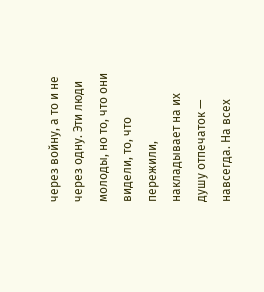через войну, а то и не через одну. Эти люди молоды, но то, что они видели, то, что пережили, накладывает на их душу отпечаток — навсегда. На всех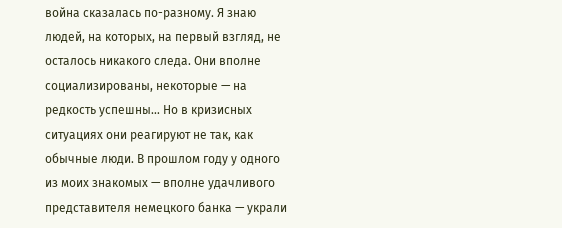война сказалась по-разному. Я знаю людей, на которых, на первый взгляд, не осталось никакого следа. Они вполне социализированы, некоторые — на редкость успешны… Но в кризисных ситуациях они реагируют не так, как обычные люди. В прошлом году у одного из моих знакомых — вполне удачливого представителя немецкого банка — украли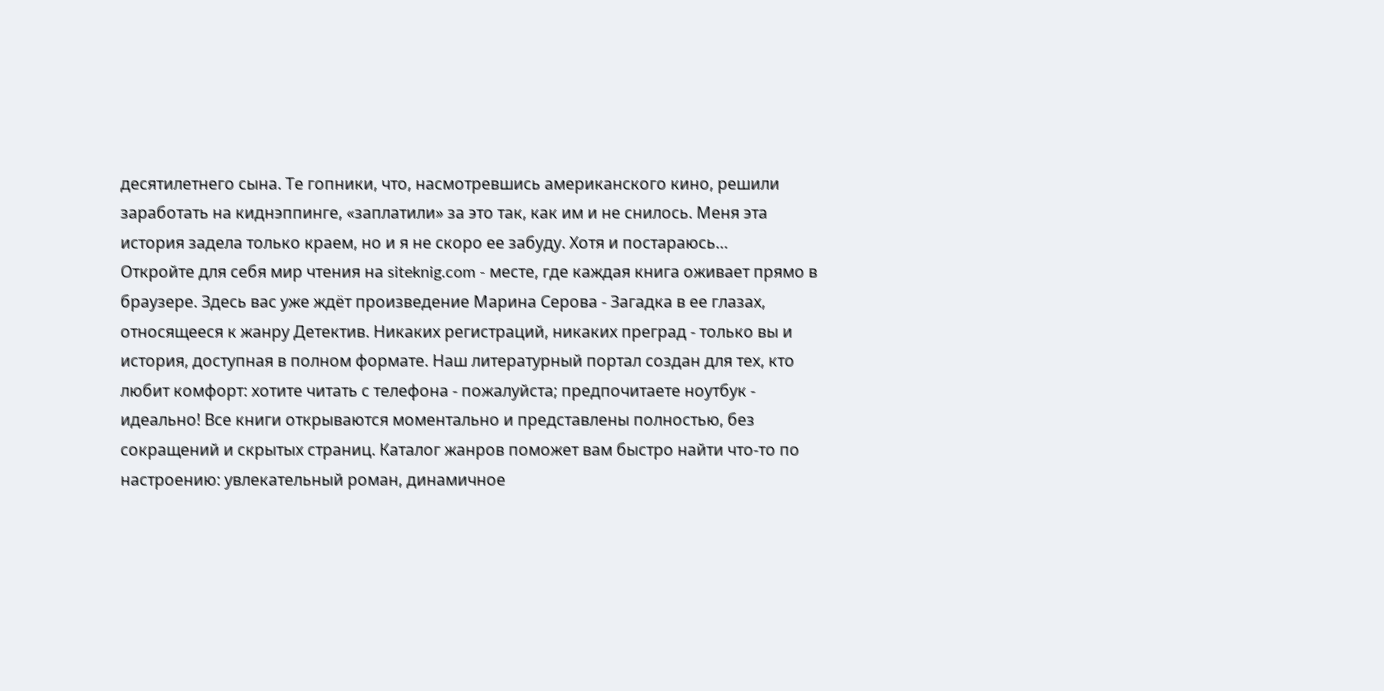десятилетнего сына. Те гопники, что, насмотревшись американского кино, решили заработать на киднэппинге, «заплатили» за это так, как им и не снилось. Меня эта история задела только краем, но и я не скоро ее забуду. Хотя и постараюсь…
Откройте для себя мир чтения на siteknig.com - месте, где каждая книга оживает прямо в браузере. Здесь вас уже ждёт произведение Марина Серова - Загадка в ее глазах, относящееся к жанру Детектив. Никаких регистраций, никаких преград - только вы и история, доступная в полном формате. Наш литературный портал создан для тех, кто любит комфорт: хотите читать с телефона - пожалуйста; предпочитаете ноутбук - идеально! Все книги открываются моментально и представлены полностью, без сокращений и скрытых страниц. Каталог жанров поможет вам быстро найти что-то по настроению: увлекательный роман, динамичное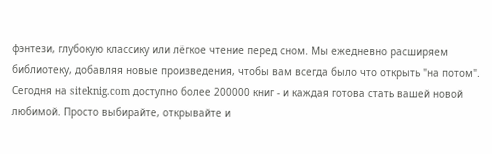фэнтези, глубокую классику или лёгкое чтение перед сном. Мы ежедневно расширяем библиотеку, добавляя новые произведения, чтобы вам всегда было что открыть "на потом". Сегодня на siteknig.com доступно более 200000 книг - и каждая готова стать вашей новой любимой. Просто выбирайте, открывайте и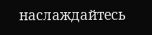наслаждайтесь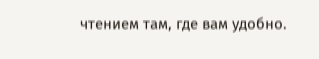чтением там, где вам удобно.